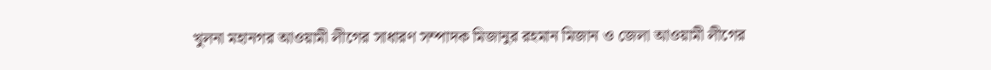খুলনা মহানগর আওয়ামী লীগের সাধারণ সম্পাদক মিজানুর রহমান মিজান ও জেলা আওয়ামী লীগের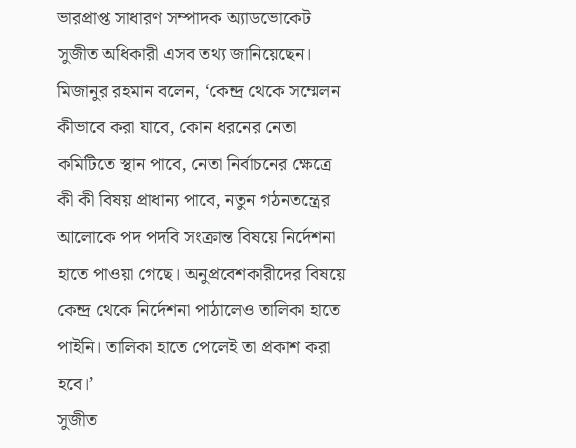ভারপ্রাপ্ত সাধারণ সম্পাদক অ্যাডভোকেট সুজীত অধিকারী এসব তথ্য জানিয়েছেন।
মিজানুর রহমান বলেন, ‘কেন্দ্র থেকে সম্মেলন কীভাবে করা যাবে, কোন ধরনের নেতা কমিটিতে স্থান পাবে, নেতা নির্বাচনের ক্ষেত্রে কী কী বিষয় প্রাধান্য পাবে, নতুন গঠনতন্ত্রের আলোকে পদ পদবি সংক্রান্ত বিষয়ে নির্দেশনা হাতে পাওয়া গেছে। অনুপ্রবেশকারীদের বিষয়ে কেন্দ্র থেকে নির্দেশনা পাঠালেও তালিকা হাতে পাইনি। তালিকা হাতে পেলেই তা প্রকাশ করা হবে।’
সুজীত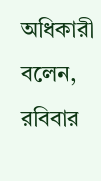অধিকারী বলেন, রবিবার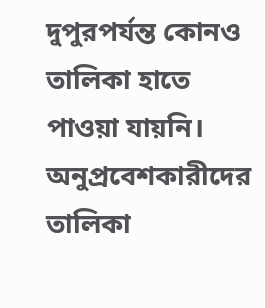দুপুরপর্যন্ত কোনও তালিকা হাতে পাওয়া যায়নি। অনুপ্রবেশকারীদের তালিকা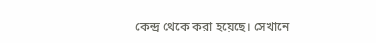কেন্দ্র থেকে করা হয়েছে। সেখানে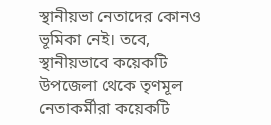স্থানীয়ভা নেতাদের কোনও ভূমিকা নেই। তবে, স্থানীয়ভাবে কয়েকটি উপজেলা থেকে তৃণমূল নেতাকর্মীরা কয়েকটি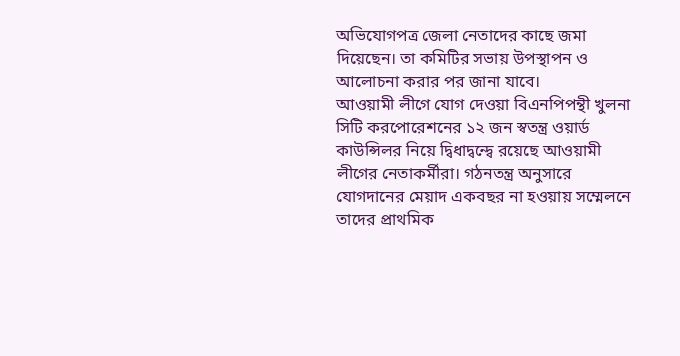অভিযোগপত্র জেলা নেতাদের কাছে জমা দিয়েছেন। তা কমিটির সভায় উপস্থাপন ও আলোচনা করার পর জানা যাবে।
আওয়ামী লীগে যোগ দেওয়া বিএনপিপন্থী খুলনা সিটি করপোরেশনের ১২ জন স্বতন্ত্র ওয়ার্ড কাউন্সিলর নিয়ে দ্বিধাদ্বন্দ্বে রয়েছে আওয়ামী লীগের নেতাকর্মীরা। গঠনতন্ত্র অনুসারে যোগদানের মেয়াদ একবছর না হওয়ায় সম্মেলনে তাদের প্রাথমিক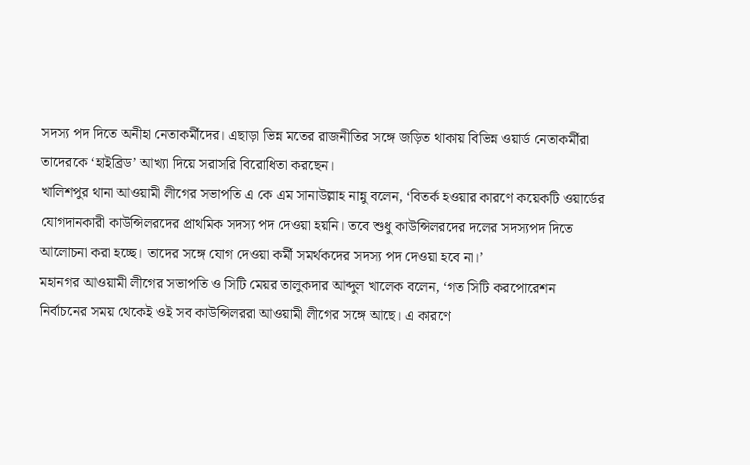সদস্য পদ দিতে অনীহা নেতাকর্মীদের। এছাড়া ভিন্ন মতের রাজনীতির সঙ্গে জড়িত থাকায় বিভিন্ন ওয়ার্ড নেতাকর্মীরা তাদেরকে ‘হাইব্রিড’ আখ্যা দিয়ে সরাসরি বিরোধিতা করছেন।
খালিশপুর থানা আওয়ামী লীগের সভাপতি এ কে এম সানাউল্লাহ নান্নু বলেন, ‘বিতর্ক হওয়ার কারণে কয়েকটি ওয়ার্ডের যোগদানকারী কাউন্সিলরদের প্রাথমিক সদস্য পদ দেওয়া হয়নি। তবে শুধু কাউন্সিলরদের দলের সদস্যপদ দিতে আলোচনা করা হচ্ছে। তাদের সঙ্গে যোগ দেওয়া কর্মী সমর্থকদের সদস্য পদ দেওয়া হবে না।’
মহানগর আওয়ামী লীগের সভাপতি ও সিটি মেয়র তালুকদার আব্দুল খালেক বলেন, ‘গত সিটি করপোরেশন নির্বাচনের সময় থেকেই ওই সব কাউন্সিলররা আওয়ামী লীগের সঙ্গে আছে। এ কারণে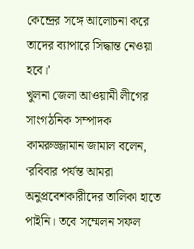কেন্দ্রের সঙ্গে আলোচনা করে তাদের ব্যাপারে সিদ্ধান্ত নেওয়া হবে।’
খুলনা জেলা আওয়ামী লীগের সাংগঠনিক সম্পাদক কামরুজ্জামান জামাল বলেন, ‘রবিবার পর্যন্ত আমরা অনুপ্রবেশকারীদের তালিকা হাতে পাইনি। তবে সম্মেলন সফল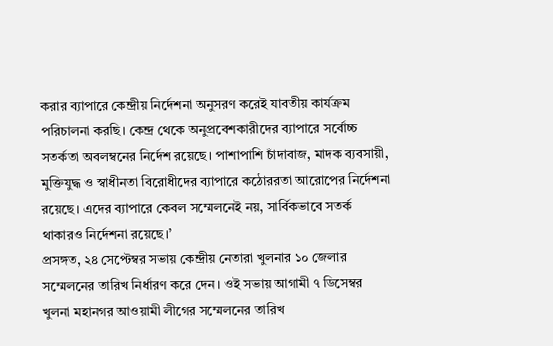করার ব্যাপারে কেন্দ্রীয় নির্দেশনা অনুসরণ করেই যাবতীয় কার্যক্রম পরিচালনা করছি। কেন্দ্র থেকে অনুপ্রবেশকারীদের ব্যাপারে সর্বোচ্চ সতর্কতা অবলম্বনের নির্দেশ রয়েছে। পাশাপাশি চাঁদাবাজ, মাদক ব্যবসায়ী, মুক্তিযুদ্ধ ও স্বাধীনতা বিরোধীদের ব্যাপারে কঠোররতা আরোপের নির্দেশনা রয়েছে। এদের ব্যাপারে কেবল সম্মেলনেই নয়, সার্বিকভাবে সতর্ক থাকারও নির্দেশনা রয়েছে।’
প্রসঙ্গত, ২৪ সেপ্টেম্বর সভায় কেন্দ্রীয় নেতারা খুলনার ১০ জেলার সম্মেলনের তারিখ নির্ধারণ করে দেন। ওই সভায় আগামী ৭ ডিসেম্বর খুলনা মহানগর আওয়ামী লীগের সম্মেলনের তারিখ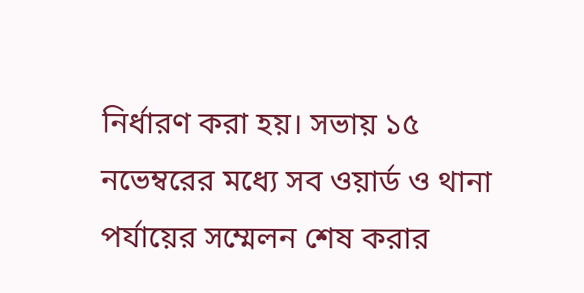নির্ধারণ করা হয়। সভায় ১৫ নভেম্বরের মধ্যে সব ওয়ার্ড ও থানা পর্যায়ের সম্মেলন শেষ করার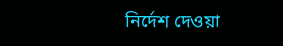নির্দেশ দেওয়া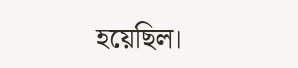হয়েছিল।